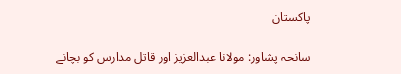پاکستان

سانحہ پشاور: مولانا عبدالعزیز اور قاتل مدارس کو بچانے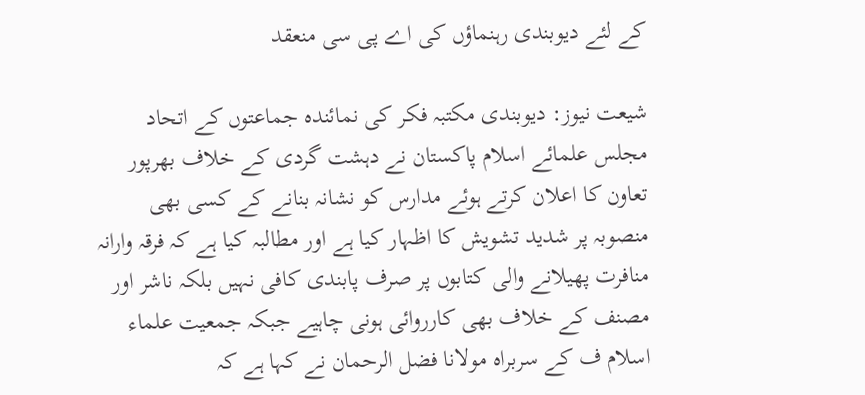کے لئے دیوبندی رہنماؤں کی اے پی سی منعقد

شیعت نیوز: دیوبندی مکتبہ فکر کی نمائندہ جماعتوں کے اتحاد مجلس علمائے اسلام پاکستان نے دہشت گردی کے خلاف بھرپور تعاون کا اعلان کرتے ہوئے مدارس کو نشانہ بنانے کے کسی بھی منصوبہ پر شدید تشویش کا اظہار کیا ہے اور مطالبہ کیا ہے کہ فرقہ وارانہ منافرت پھیلانے والی کتابوں پر صرف پابندی کافی نہیں بلکہ ناشر اور مصنف کے خلاف بھی کارروائی ہونی چاہیے جبکہ جمعیت علماء اسلام ف کے سربراہ مولانا فضل الرحمان نے کہا ہے کہ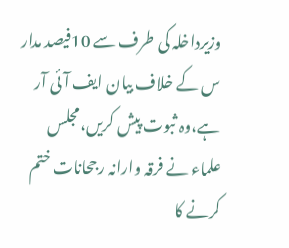وزیرداخلہ کی طرف سے 10فیصد مدار س کے خلاف بیان ایف آئی آر ہے،وہ ثبوت پیش کریں،مجلس علماء نے فرقہ وارانہ رجحانات ختم کرنے کا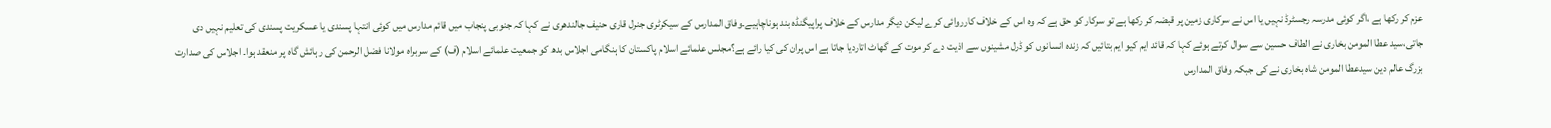عزم کر رکھا ہے ،اگر کوئی مدرسہ رجسٹرڈ نہیں یا اس نے سرکاری زمین پر قبضہ کر رکھا ہے تو سرکار کو حق ہے کہ وہ اس کے خلاف کارروائی کرے لیکن دیگر مدارس کے خلاف پراپیگنڈہ بند ہوناچاہیے۔وفاق المدارس کے سیکرٹری جنرل قاری حنیف جالندھری نے کہا کہ جنوبی پنجاب میں قائم مدارس میں کوئی انتہا پسندی یا عسکریت پسندی کی تعلیم نہیں دی جاتی،سید عطا المومن بخاری نے الطاف حسین سے سوال کرتے ہوئے کہا کہ قائد ایم کیو ایم بتائیں کہ زندہ انسانوں کو ڈرل مشینوں سے اذیت دے کر موت کے گھاٹ اتاردیا جاتا ہے اس پران کی کیا رائے ہے؟مجلس علمائے اسلام پاکستان کا ہنگامی اجلاس بدھ کو جمعیت علمائے اسلام (ف) کے سربراہ مولانا فضل الرحمن کی رہائش گاہ پر منعقد ہوا۔ اجلاس کی صدارت بزرگ عالم دین سیدعطا المومن شاہ بخاری نے کی جبکہ وفاق المدارس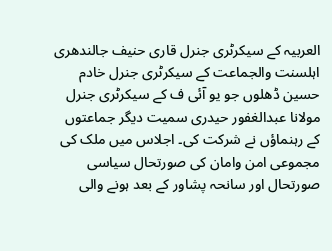العربیہ کے سیکرٹری جنرل قاری حنیف جالندھری اہلسنت والجماعت کے سیکرٹری جنرل خادم حسین ڈھلوں جو یو آئی ف کے سیکرٹری جنرل مولانا عبدالغفور حیدری سمیت دیگر جماعتوں کے رہنماؤں نے شرکت کی۔ اجلاس میں ملک کی مجموعی امن وامان کی صورتحال سیاسی صورتحال اور سانحہ پشاور کے بعد ہونے والی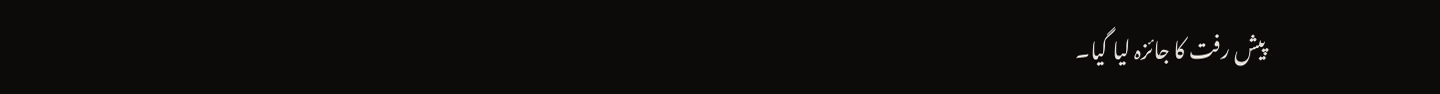پیش رفت کا جائزہ لیا گیا۔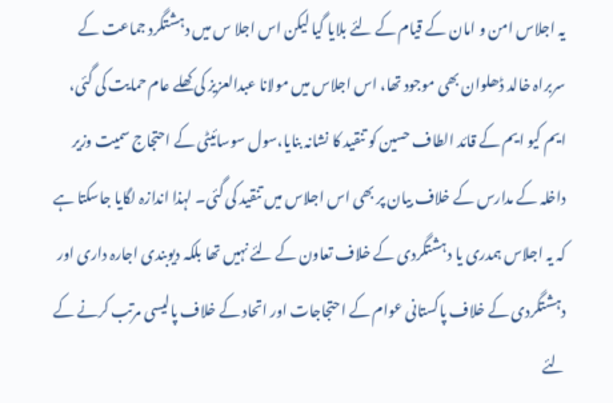یہ اجلاس امن و امان کے قیام کے لئے بلایا گیا لیکن اس اجلا س میں دہشتگرد جماعت کے سربراہ خالد ڈھلوان بھی موجود تھا، اس اجلاس میں مولانا عبدالعزیز کی کھلے عام حمایت کی گئی، ایم کیو ایم کے قائد الطاف حسین کو تنقید کا نشانہ بنایا،سول سوسائیٹی کے احتجاج سمیت وزیر داخلہ کے مدارس کے خلاف بیان پر بھی اس اجلاس میں تنقید کی گئی۔ لہذا اندازہ لگایا جاسکتا ہے کہ یہ اجلاس ہمدری یا دہشتگردی کے خلاف تعاون کے لئے نہیں تھا بلکہ دیوبندی اجارہ داری اور دہشتگردی کے خلاف پاکستانی عوام کے احتجاجات اور اتحاد کے خلاف پالیسی مرتب کرنے کے لئے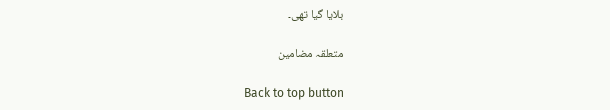بلایا گیا تھی۔

متعلقہ مضامین

Back to top button